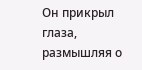Он прикрыл глаза, размышляя о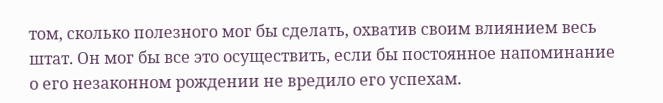том, сколько полезного мог бы сделать, охватив своим влиянием весь штат. Он мог бы все это осуществить, если бы постоянное напоминание о его незаконном рождении не вредило его успехам.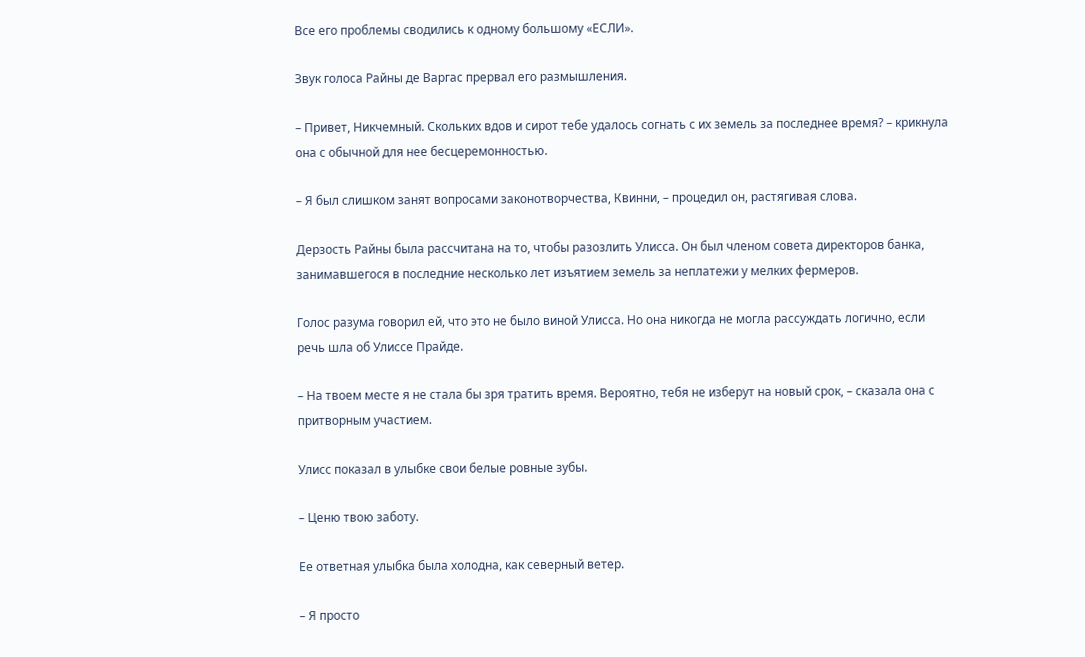Все его проблемы сводились к одному большому «ЕСЛИ».

Звук голоса Райны де Варгас прервал его размышления.

– Привет, Никчемный. Скольких вдов и сирот тебе удалось согнать с их земель за последнее время? – крикнула она с обычной для нее бесцеремонностью.

– Я был слишком занят вопросами законотворчества, Квинни, – процедил он, растягивая слова.

Дерзость Райны была рассчитана на то, чтобы разозлить Улисса. Он был членом совета директоров банка, занимавшегося в последние несколько лет изъятием земель за неплатежи у мелких фермеров.

Голос разума говорил ей, что это не было виной Улисса. Но она никогда не могла рассуждать логично, если речь шла об Улиссе Прайде.

– На твоем месте я не стала бы зря тратить время. Вероятно, тебя не изберут на новый срок, – сказала она с притворным участием.

Улисс показал в улыбке свои белые ровные зубы.

– Ценю твою заботу.

Ее ответная улыбка была холодна, как северный ветер.

– Я просто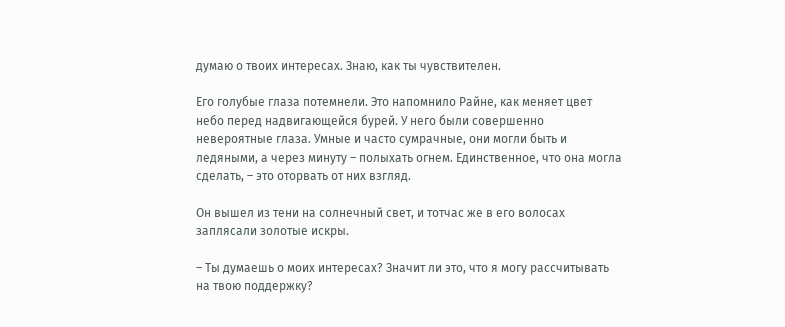думаю о твоих интересах. Знаю, как ты чувствителен.

Его голубые глаза потемнели. Это напомнило Райне, как меняет цвет небо перед надвигающейся бурей. У него были совершенно невероятные глаза. Умные и часто сумрачные, они могли быть и ледяными, а через минуту – полыхать огнем. Единственное, что она могла сделать, – это оторвать от них взгляд.

Он вышел из тени на солнечный свет, и тотчас же в его волосах заплясали золотые искры.

– Ты думаешь о моих интересах? Значит ли это, что я могу рассчитывать на твою поддержку?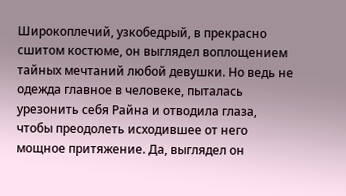Широкоплечий, узкобедрый, в прекрасно сшитом костюме, он выглядел воплощением тайных мечтаний любой девушки. Но ведь не одежда главное в человеке, пыталась урезонить себя Райна и отводила глаза, чтобы преодолеть исходившее от него мощное притяжение. Да, выглядел он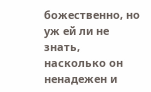божественно, но уж ей ли не знать, насколько он ненадежен и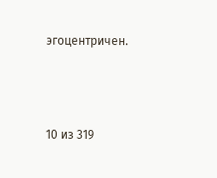эгоцентричен.



10 из 319